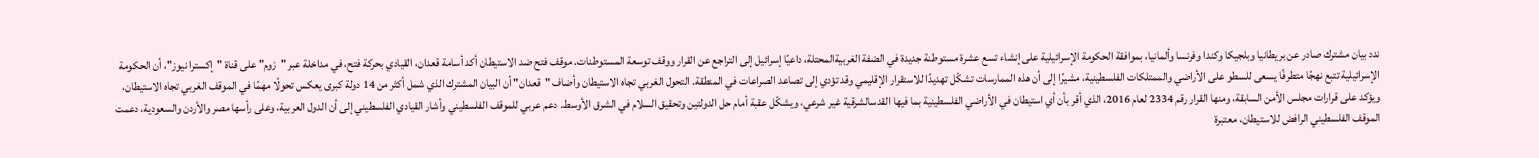ندد بيان مشترك صادر عن بريطانيا وبلجيكا وكندا وفرنسا وألمانيا، بموافقة الحكومة الإسرائيلية على إنشاء تسع عشرة مستوطنة جديدة في الضفة الغربيةالمحتلة، داعيًا إسرائيل إلى التراجع عن القرار ووقف توسعة المستوطنات. موقف فتح ضد الاستيطان أكد أسامة قعدان، القيادي بحركة فتح، في مداخلة عبر "زوم" على قناة "إكسترا نيوز"، أن الحكومة الإسرائيلية تتبع نهجًا متطرفًا يسعى للسطو على الأراضي والممتلكات الفلسطينية، مشيرًا إلى أن هذه الممارسات تشكّل تهديدًا للاستقرار الإقليمي وقد تؤدي إلى تصاعد الصراعات في المنطقة. التحول الغربي تجاه الاستيطان وأضاف "قعدان" أن البيان المشترك الذي شمل أكثر من 14 دولة كبرى يعكس تحولًا مهمًا في الموقف الغربي تجاه الاستيطان، ويؤكد على قرارات مجلس الأمن السابقة، ومنها القرار رقم 2334 لعام 2016، الذي أقر بأن أي استيطان في الأراضي الفلسطينية بما فيها القدسالشرقية غير شرعي، ويشكّل عقبة أمام حل الدولتين وتحقيق السلام في الشرق الأوسط. دعم عربي للموقف الفلسطيني وأشار القيادي الفلسطيني إلى أن الدول العربية، وعلى رأسها مصر والأردن والسعودية، دعمت الموقف الفلسطيني الرافض للاستيطان، معتبرة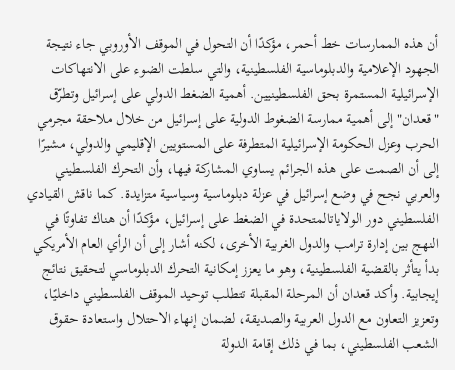أن هذه الممارسات خط أحمر، مؤكدًا أن التحول في الموقف الأوروبي جاء نتيجة الجهود الإعلامية والدبلوماسية الفلسطينية، والتي سلطت الضوء على الانتهاكات الإسرائيلية المستمرة بحق الفلسطينيين. أهمية الضغط الدولي على إسرائيل وتطرّق "قعدان" إلى أهمية ممارسة الضغوط الدولية على إسرائيل من خلال ملاحقة مجرمي الحرب وعزل الحكومة الإسرائيلية المتطرفة على المستويين الإقليمي والدولي، مشيرًا إلى أن الصمت على هذه الجرائم يساوي المشاركة فيها، وأن التحرك الفلسطيني والعربي نجح في وضع إسرائيل في عزلة دبلوماسية وسياسية متزايدة. كما ناقش القيادي الفلسطيني دور الولاياتالمتحدة في الضغط على إسرائيل، مؤكدًا أن هناك تفاوتًا في النهج بين إدارة ترامب والدول الغربية الأخرى، لكنه أشار إلى أن الرأي العام الأمريكي بدأ يتأثر بالقضية الفلسطينية، وهو ما يعزز إمكانية التحرك الدبلوماسي لتحقيق نتائج إيجابية. وأكد قعدان أن المرحلة المقبلة تتطلب توحيد الموقف الفلسطيني داخليًا، وتعزيز التعاون مع الدول العربية والصديقة، لضمان إنهاء الاحتلال واستعادة حقوق الشعب الفلسطيني، بما في ذلك إقامة الدولة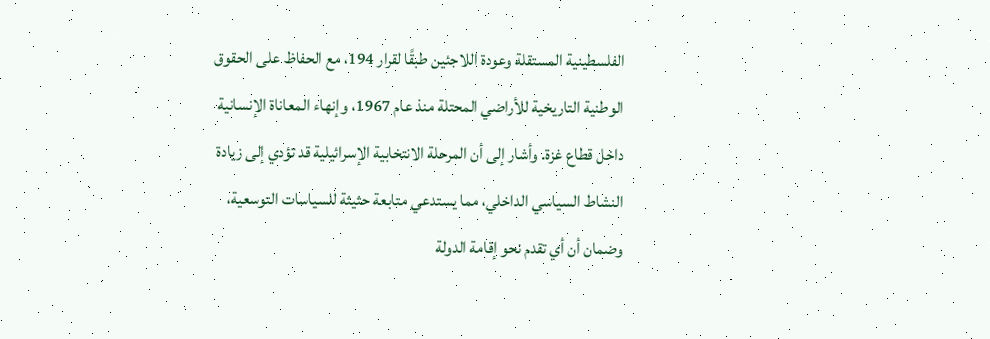الفلسطينية المستقلة وعودة اللاجئين طبقًا لقرار 194، مع الحفاظ على الحقوق الوطنية التاريخية للأراضي المحتلة منذ عام 1967، وإنهاء المعاناة الإنسانية داخل قطاع غزة. وأشار إلى أن المرحلة الانتخابية الإسرائيلية قد تؤدي إلى زيادة النشاط السياسي الداخلي، مما يستدعي متابعة حثيثة للسياسات التوسعية، وضمان أن أي تقدم نحو إقامة الدولة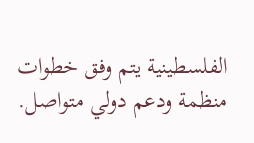الفلسطينية يتم وفق خطوات منظمة ودعم دولي متواصل.